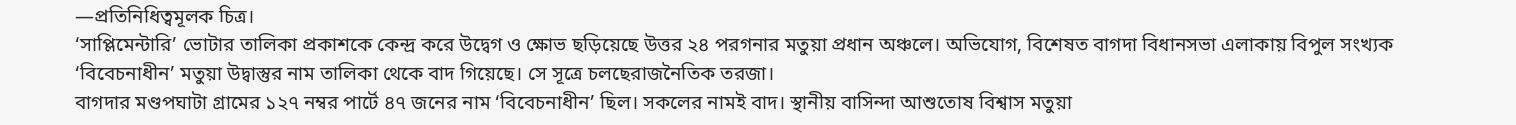—প্রতিনিধিত্বমূলক চিত্র।
‘সাপ্লিমেন্টারি’ ভোটার তালিকা প্রকাশকে কেন্দ্র করে উদ্বেগ ও ক্ষোভ ছড়িয়েছে উত্তর ২৪ পরগনার মতুয়া প্রধান অঞ্চলে। অভিযোগ, বিশেষত বাগদা বিধানসভা এলাকায় বিপুল সংখ্যক ‘বিবেচনাধীন’ মতুয়া উদ্বাস্তুর নাম তালিকা থেকে বাদ গিয়েছে। সে সূত্রে চলছেরাজনৈতিক তরজা।
বাগদার মণ্ডপঘাটা গ্রামের ১২৭ নম্বর পার্টে ৪৭ জনের নাম ‘বিবেচনাধীন’ ছিল। সকলের নামই বাদ। স্থানীয় বাসিন্দা আশুতোষ বিশ্বাস মতুয়া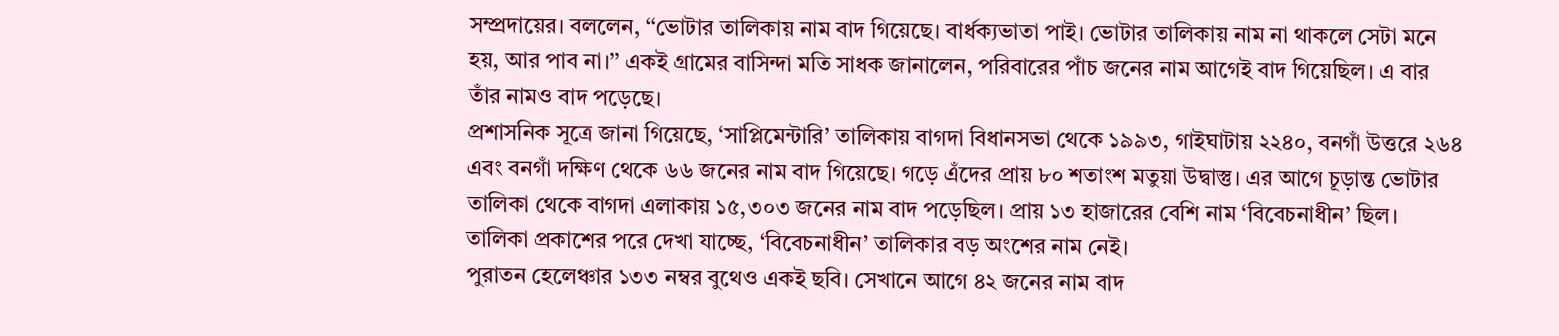সম্প্রদায়ের। বললেন, ‘‘ভোটার তালিকায় নাম বাদ গিয়েছে। বার্ধক্যভাতা পাই। ভোটার তালিকায় নাম না থাকলে সেটা মনে হয়, আর পাব না।’’ একই গ্রামের বাসিন্দা মতি সাধক জানালেন, পরিবারের পাঁচ জনের নাম আগেই বাদ গিয়েছিল। এ বার তাঁর নামও বাদ পড়েছে।
প্রশাসনিক সূত্রে জানা গিয়েছে, ‘সাপ্লিমেন্টারি’ তালিকায় বাগদা বিধানসভা থেকে ১৯৯৩, গাইঘাটায় ২২৪০, বনগাঁ উত্তরে ২৬৪ এবং বনগাঁ দক্ষিণ থেকে ৬৬ জনের নাম বাদ গিয়েছে। গড়ে এঁদের প্রায় ৮০ শতাংশ মতুয়া উদ্বাস্তু। এর আগে চূড়ান্ত ভোটার তালিকা থেকে বাগদা এলাকায় ১৫,৩০৩ জনের নাম বাদ পড়েছিল। প্রায় ১৩ হাজারের বেশি নাম ‘বিবেচনাধীন’ ছিল। তালিকা প্রকাশের পরে দেখা যাচ্ছে, ‘বিবেচনাধীন’ তালিকার বড় অংশের নাম নেই।
পুরাতন হেলেঞ্চার ১৩৩ নম্বর বুথেও একই ছবি। সেখানে আগে ৪২ জনের নাম বাদ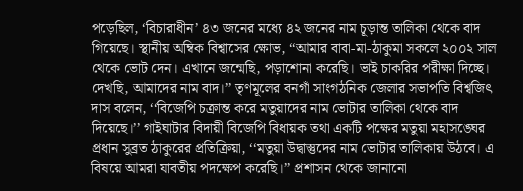পড়েছিল, ‘বিচারাধীন’ ৪৩ জনের মধ্যে ৪২ জনের নাম চূড়ান্ত তালিকা থেকে বাদ গিয়েছে। স্থানীয় অম্বিক বিশ্বাসের ক্ষোভ, ‘‘আমার বাবা-মা-ঠাকুমা সকলে ২০০২ সাল থেকে ভোট দেন। এখানে জন্মেছি, পড়াশোনা করেছি। ভাই চাকরির পরীক্ষা দিচ্ছে। দেখছি, আমাদের নাম বাদ।’’ তৃণমূলের বনগাঁ সাংগঠনিক জেলার সভাপতি বিশ্বজিৎ দাস বলেন, ‘‘বিজেপি চক্রান্ত করে মতুয়াদের নাম ভোটার তালিকা থেকে বাদ দিয়েছে।’’ গাইঘাটার বিদায়ী বিজেপি বিধায়ক তথা একটি পক্ষের মতুয়া মহাসঙ্ঘের প্রধান সুব্রত ঠাকুরের প্রতিক্রিয়া, ‘‘মতুয়া উদ্বাস্তুদের নাম ভোটার তালিকায় উঠবে। এ বিষয়ে আমরা যাবতীয় পদক্ষেপ করেছি।’’ প্রশাসন থেকে জানানো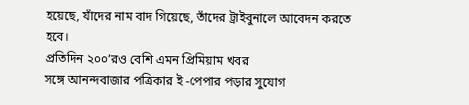হয়েছে, যাঁদের নাম বাদ গিয়েছে, তাঁদের ট্রাইবুনালে আবেদন করতে হবে।
প্রতিদিন ২০০’রও বেশি এমন প্রিমিয়াম খবর
সঙ্গে আনন্দবাজার পত্রিকার ই -পেপার পড়ার সুযোগ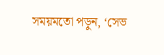সময়মতো পড়ুন, ‘সেভ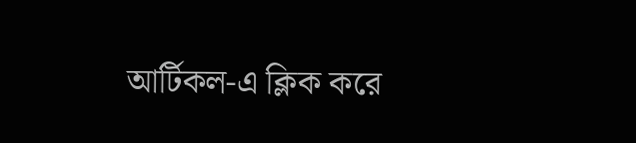আর্টিকল-এ ক্লিক করে